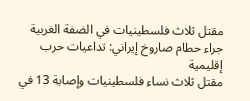مقتل ثلاث فلسطينيات في الضفة الغربية جراء حطام صاروخ إيراني: تداعيات حرب إقليمية
مقتل ثلاث نساء فلسطينيات وإصابة 13 في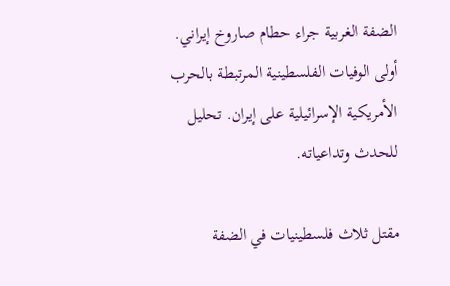الضفة الغربية جراء حطام صاروخ إيراني. أولى الوفيات الفلسطينية المرتبطة بالحرب الأمريكية الإسرائيلية على إيران. تحليل للحدث وتداعياته.

مقتل ثلاث فلسطينيات في الضفة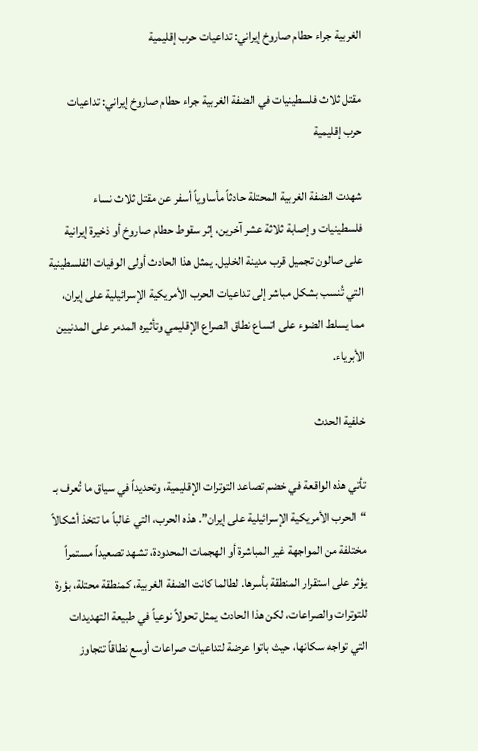الغربية جراء حطام صاروخ إيراني: تداعيات حرب إقليمية

مقتل ثلاث فلسطينيات في الضفة الغربية جراء حطام صاروخ إيراني: تداعيات حرب إقليمية

شهدت الضفة الغربية المحتلة حادثاً مأساوياً أسفر عن مقتل ثلاث نساء فلسطينيات وإصابة ثلاثة عشر آخرين، إثر سقوط حطام صاروخ أو ذخيرة إيرانية على صالون تجميل قرب مدينة الخليل. يمثل هذا الحادث أولى الوفيات الفلسطينية التي تُنسب بشكل مباشر إلى تداعيات الحرب الأمريكية الإسرائيلية على إيران، مما يسلط الضوء على اتساع نطاق الصراع الإقليمي وتأثيره المدمر على المدنيين الأبرياء.

خلفية الحدث

تأتي هذه الواقعة في خضم تصاعد التوترات الإقليمية، وتحديداً في سياق ما تُعرف بـ “الحرب الأمريكية الإسرائيلية على إيران”. هذه الحرب، التي غالباً ما تتخذ أشكالاً مختلفة من المواجهة غير المباشرة أو الهجمات المحدودة، تشهد تصعيداً مستمراً يؤثر على استقرار المنطقة بأسرها. لطالما كانت الضفة الغربية، كمنطقة محتلة، بؤرة للتوترات والصراعات، لكن هذا الحادث يمثل تحولاً نوعياً في طبيعة التهديدات التي تواجه سكانها، حيث باتوا عرضة لتداعيات صراعات أوسع نطاقاً تتجاوز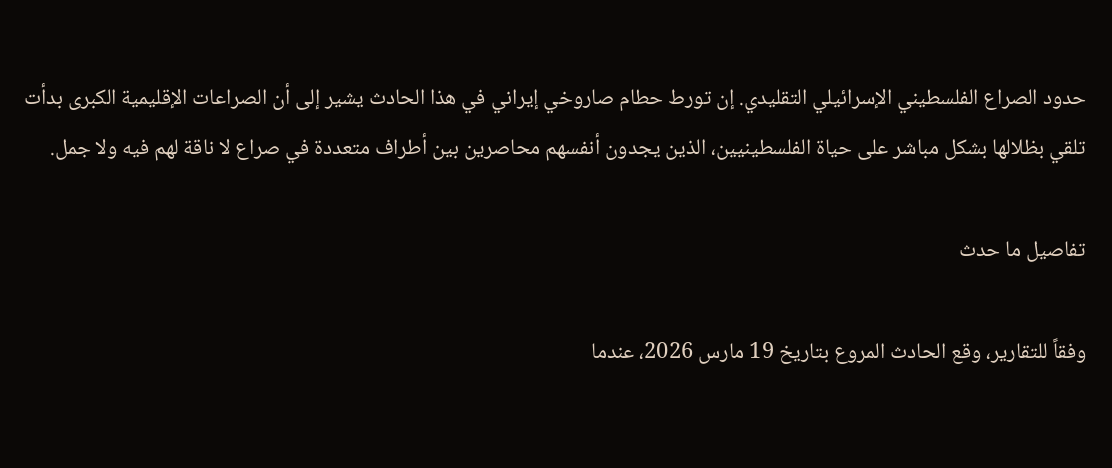حدود الصراع الفلسطيني الإسرائيلي التقليدي. إن تورط حطام صاروخي إيراني في هذا الحادث يشير إلى أن الصراعات الإقليمية الكبرى بدأت تلقي بظلالها بشكل مباشر على حياة الفلسطينيين، الذين يجدون أنفسهم محاصرين بين أطراف متعددة في صراع لا ناقة لهم فيه ولا جمل.

تفاصيل ما حدث

وفقاً للتقارير، وقع الحادث المروع بتاريخ 19 مارس 2026، عندما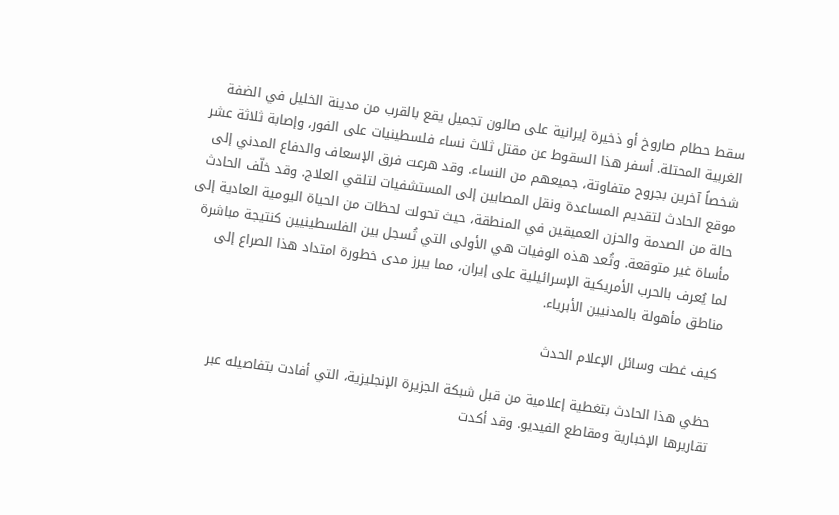سقط حطام صاروخ أو ذخيرة إيرانية على صالون تجميل يقع بالقرب من مدينة الخليل في الضفة الغربية المحتلة. أسفر هذا السقوط عن مقتل ثلاث نساء فلسطينيات على الفور، وإصابة ثلاثة عشر شخصاً آخرين بجروح متفاوتة، جميعهم من النساء. وقد هرعت فرق الإسعاف والدفاع المدني إلى موقع الحادث لتقديم المساعدة ونقل المصابين إلى المستشفيات لتلقي العلاج. وقد خلّف الحادث حالة من الصدمة والحزن العميقين في المنطقة، حيث تحولت لحظات من الحياة اليومية العادية إلى مأساة غير متوقعة. وتُعد هذه الوفيات هي الأولى التي تُسجل بين الفلسطينيين كنتيجة مباشرة لما يُعرف بالحرب الأمريكية الإسرائيلية على إيران، مما يبرز مدى خطورة امتداد هذا الصراع إلى مناطق مأهولة بالمدنيين الأبرياء.

كيف غطت وسائل الإعلام الحدث

حظي هذا الحادث بتغطية إعلامية من قبل شبكة الجزيرة الإنجليزية، التي أفادت بتفاصيله عبر تقاريرها الإخبارية ومقاطع الفيديو. وقد أكدت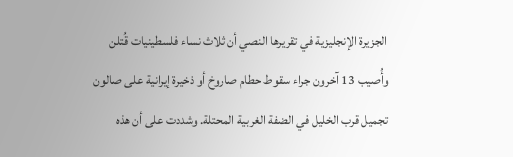الجزيرة الإنجليزية في تقريرها النصي أن ثلاث نساء فلسطينيات قُتلن وأُصيب 13 آخرون جراء سقوط حطام صاروخ أو ذخيرة إيرانية على صالون تجميل قرب الخليل في الضفة الغربية المحتلة. وشددت على أن هذه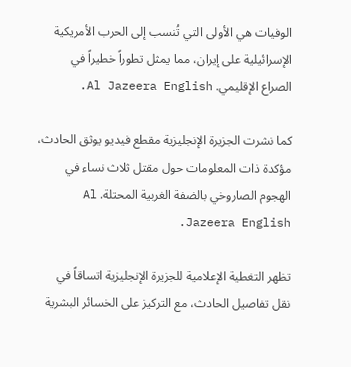الوفيات هي الأولى التي تُنسب إلى الحرب الأمريكية الإسرائيلية على إيران، مما يمثل تطوراً خطيراً في الصراع الإقليمي. Al Jazeera English.

كما نشرت الجزيرة الإنجليزية مقطع فيديو يوثق الحادث، مؤكدة ذات المعلومات حول مقتل ثلاث نساء في الهجوم الصاروخي بالضفة الغربية المحتلة. Al Jazeera English.

تظهر التغطية الإعلامية للجزيرة الإنجليزية اتساقاً في نقل تفاصيل الحادث، مع التركيز على الخسائر البشرية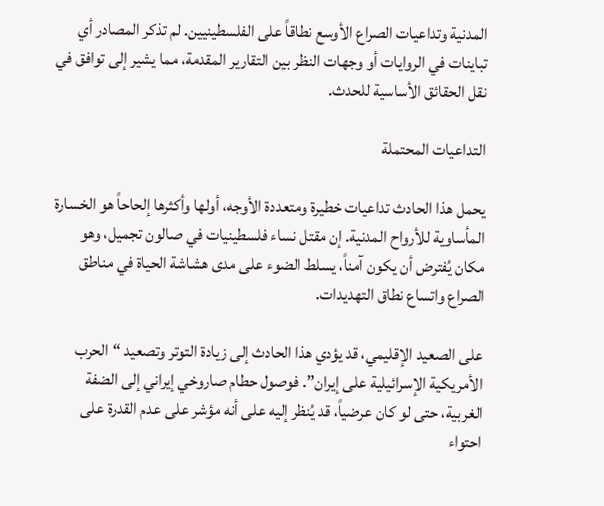المدنية وتداعيات الصراع الأوسع نطاقاً على الفلسطينيين. لم تذكر المصادر أي تباينات في الروايات أو وجهات النظر بين التقارير المقدمة، مما يشير إلى توافق في نقل الحقائق الأساسية للحدث.

التداعيات المحتملة

يحمل هذا الحادث تداعيات خطيرة ومتعددة الأوجه، أولها وأكثرها إلحاحاً هو الخسارة المأساوية للأرواح المدنية. إن مقتل نساء فلسطينيات في صالون تجميل، وهو مكان يُفترض أن يكون آمناً، يسلط الضوء على مدى هشاشة الحياة في مناطق الصراع واتساع نطاق التهديدات.

على الصعيد الإقليمي، قد يؤدي هذا الحادث إلى زيادة التوتر وتصعيد “الحرب الأمريكية الإسرائيلية على إيران”. فوصول حطام صاروخي إيراني إلى الضفة الغربية، حتى لو كان عرضياً، قد يُنظر إليه على أنه مؤشر على عدم القدرة على احتواء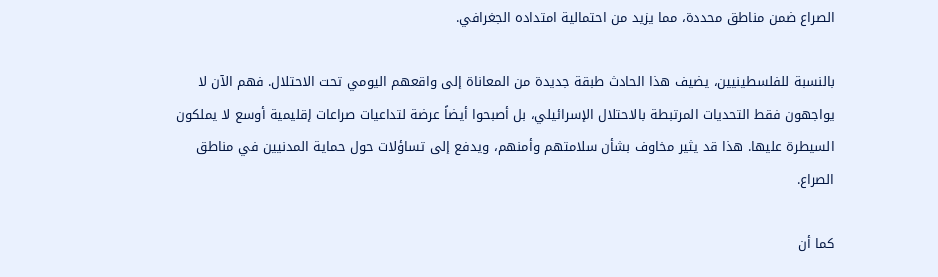الصراع ضمن مناطق محددة، مما يزيد من احتمالية امتداده الجغرافي.

بالنسبة للفلسطينيين، يضيف هذا الحادث طبقة جديدة من المعاناة إلى واقعهم اليومي تحت الاحتلال. فهم الآن لا يواجهون فقط التحديات المرتبطة بالاحتلال الإسرائيلي، بل أصبحوا أيضاً عرضة لتداعيات صراعات إقليمية أوسع لا يملكون السيطرة عليها. هذا قد يثير مخاوف بشأن سلامتهم وأمنهم، ويدفع إلى تساؤلات حول حماية المدنيين في مناطق الصراع.

كما أن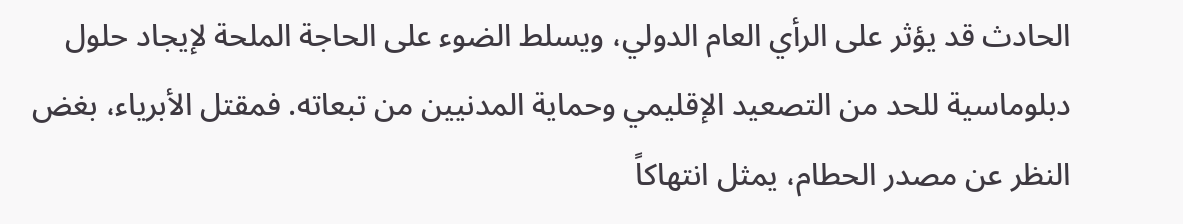الحادث قد يؤثر على الرأي العام الدولي، ويسلط الضوء على الحاجة الملحة لإيجاد حلول دبلوماسية للحد من التصعيد الإقليمي وحماية المدنيين من تبعاته. فمقتل الأبرياء، بغض النظر عن مصدر الحطام، يمثل انتهاكاً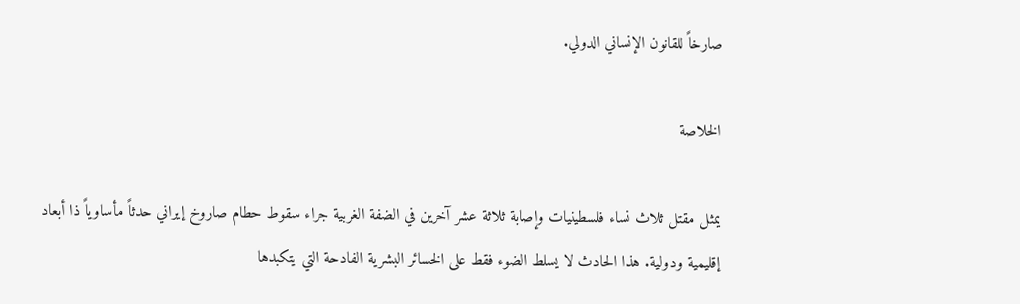صارخاً للقانون الإنساني الدولي.

الخلاصة

يمثل مقتل ثلاث نساء فلسطينيات وإصابة ثلاثة عشر آخرين في الضفة الغربية جراء سقوط حطام صاروخ إيراني حدثاً مأساوياً ذا أبعاد إقليمية ودولية. هذا الحادث لا يسلط الضوء فقط على الخسائر البشرية الفادحة التي يتكبدها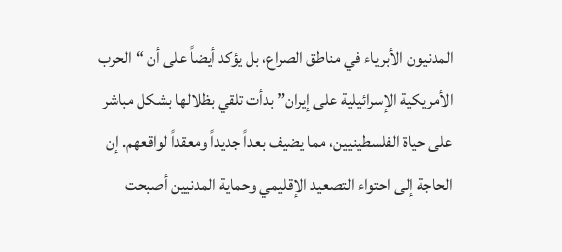المدنيون الأبرياء في مناطق الصراع، بل يؤكد أيضاً على أن “الحرب الأمريكية الإسرائيلية على إيران” بدأت تلقي بظلالها بشكل مباشر على حياة الفلسطينيين، مما يضيف بعداً جديداً ومعقداً لواقعهم. إن الحاجة إلى احتواء التصعيد الإقليمي وحماية المدنيين أصبحت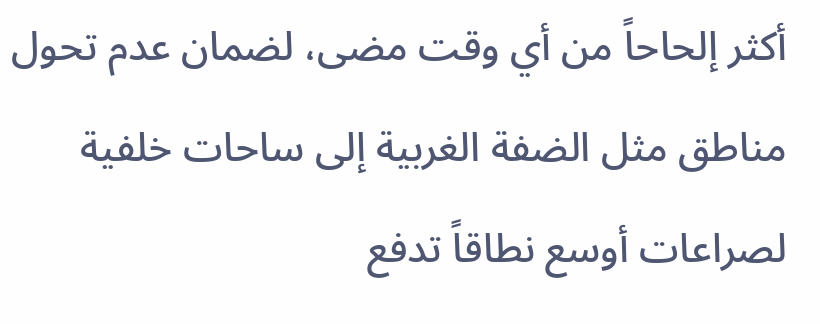أكثر إلحاحاً من أي وقت مضى، لضمان عدم تحول مناطق مثل الضفة الغربية إلى ساحات خلفية لصراعات أوسع نطاقاً تدفع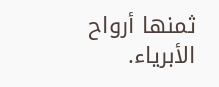ثمنها أرواح الأبرياء.